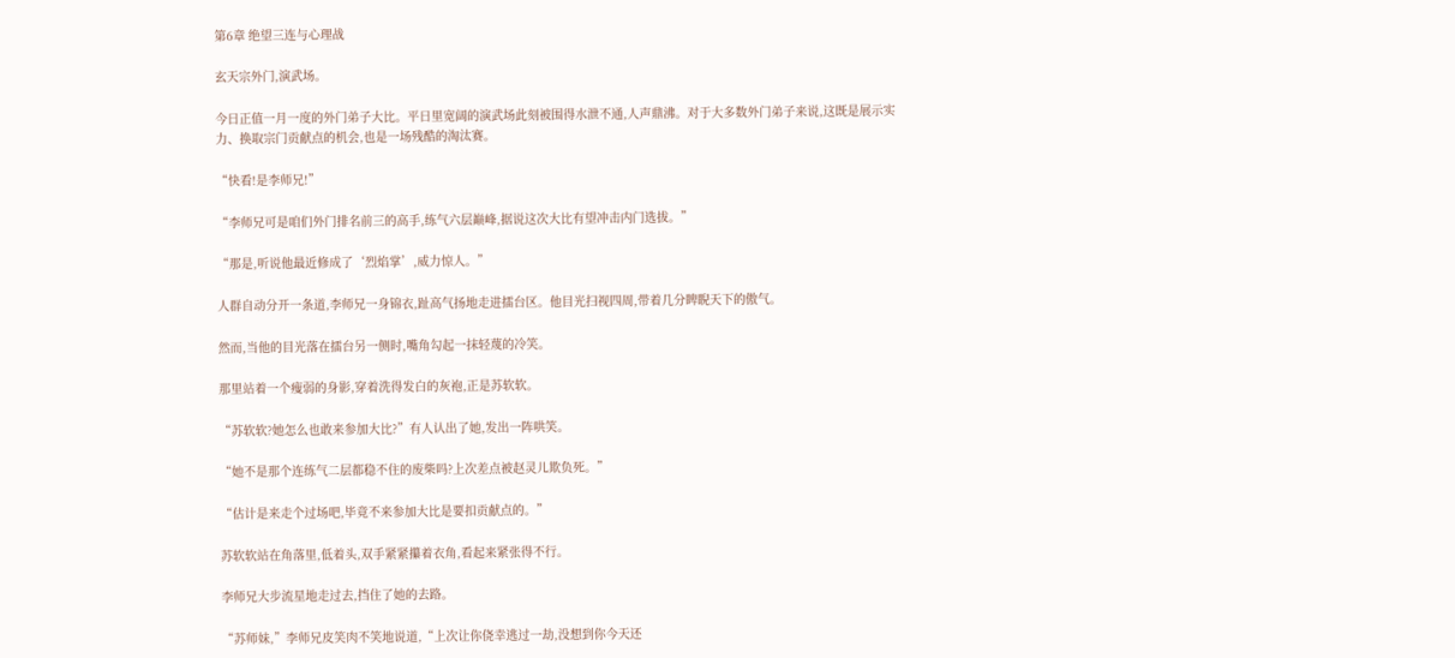第6章 绝望三连与心理战

玄天宗外门,演武场。

今日正值一月一度的外门弟子大比。平日里宽阔的演武场此刻被围得水泄不通,人声鼎沸。对于大多数外门弟子来说,这既是展示实力、换取宗门贡献点的机会,也是一场残酷的淘汰赛。

“快看!是李师兄!”

“李师兄可是咱们外门排名前三的高手,练气六层巅峰,据说这次大比有望冲击内门选拔。”

“那是,听说他最近修成了‘烈焰掌’,威力惊人。”

人群自动分开一条道,李师兄一身锦衣,趾高气扬地走进擂台区。他目光扫视四周,带着几分睥睨天下的傲气。

然而,当他的目光落在擂台另一侧时,嘴角勾起一抹轻蔑的冷笑。

那里站着一个瘦弱的身影,穿着洗得发白的灰袍,正是苏软软。

“苏软软?她怎么也敢来参加大比?”有人认出了她,发出一阵哄笑。

“她不是那个连练气二层都稳不住的废柴吗?上次差点被赵灵儿欺负死。”

“估计是来走个过场吧,毕竟不来参加大比是要扣贡献点的。”

苏软软站在角落里,低着头,双手紧紧攥着衣角,看起来紧张得不行。

李师兄大步流星地走过去,挡住了她的去路。

“苏师妹,”李师兄皮笑肉不笑地说道,“上次让你侥幸逃过一劫,没想到你今天还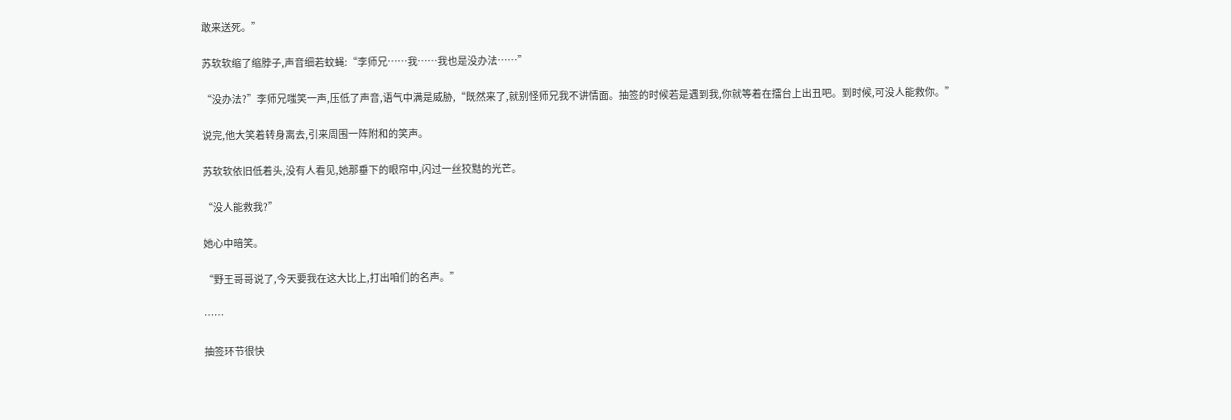敢来送死。”

苏软软缩了缩脖子,声音细若蚊蝇:“李师兄……我……我也是没办法……”

“没办法?”李师兄嗤笑一声,压低了声音,语气中满是威胁,“既然来了,就别怪师兄我不讲情面。抽签的时候若是遇到我,你就等着在擂台上出丑吧。到时候,可没人能救你。”

说完,他大笑着转身离去,引来周围一阵附和的笑声。

苏软软依旧低着头,没有人看见,她那垂下的眼帘中,闪过一丝狡黠的光芒。

“没人能救我?”

她心中暗笑。

“野王哥哥说了,今天要我在这大比上,打出咱们的名声。”

……

抽签环节很快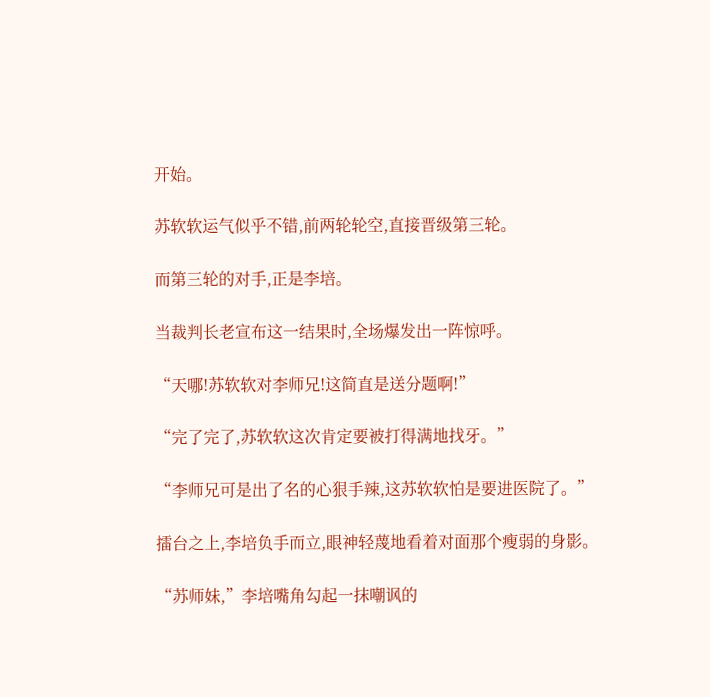开始。

苏软软运气似乎不错,前两轮轮空,直接晋级第三轮。

而第三轮的对手,正是李培。

当裁判长老宣布这一结果时,全场爆发出一阵惊呼。

“天哪!苏软软对李师兄!这简直是送分题啊!”

“完了完了,苏软软这次肯定要被打得满地找牙。”

“李师兄可是出了名的心狠手辣,这苏软软怕是要进医院了。”

擂台之上,李培负手而立,眼神轻蔑地看着对面那个瘦弱的身影。

“苏师妹,”李培嘴角勾起一抹嘲讽的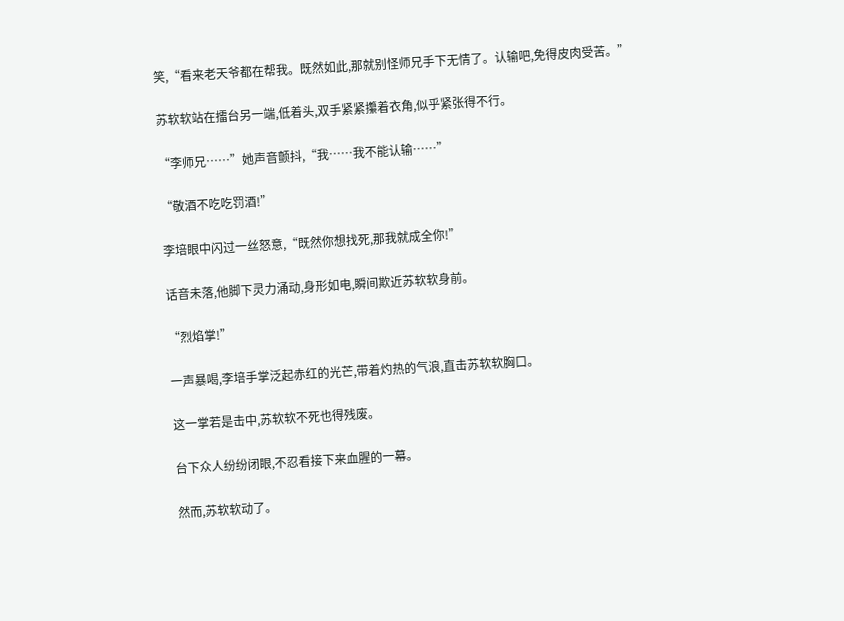笑,“看来老天爷都在帮我。既然如此,那就别怪师兄手下无情了。认输吧,免得皮肉受苦。”

苏软软站在擂台另一端,低着头,双手紧紧攥着衣角,似乎紧张得不行。

“李师兄……”她声音颤抖,“我……我不能认输……”

“敬酒不吃吃罚酒!”

李培眼中闪过一丝怒意,“既然你想找死,那我就成全你!”

话音未落,他脚下灵力涌动,身形如电,瞬间欺近苏软软身前。

“烈焰掌!”

一声暴喝,李培手掌泛起赤红的光芒,带着灼热的气浪,直击苏软软胸口。

这一掌若是击中,苏软软不死也得残废。

台下众人纷纷闭眼,不忍看接下来血腥的一幕。

然而,苏软软动了。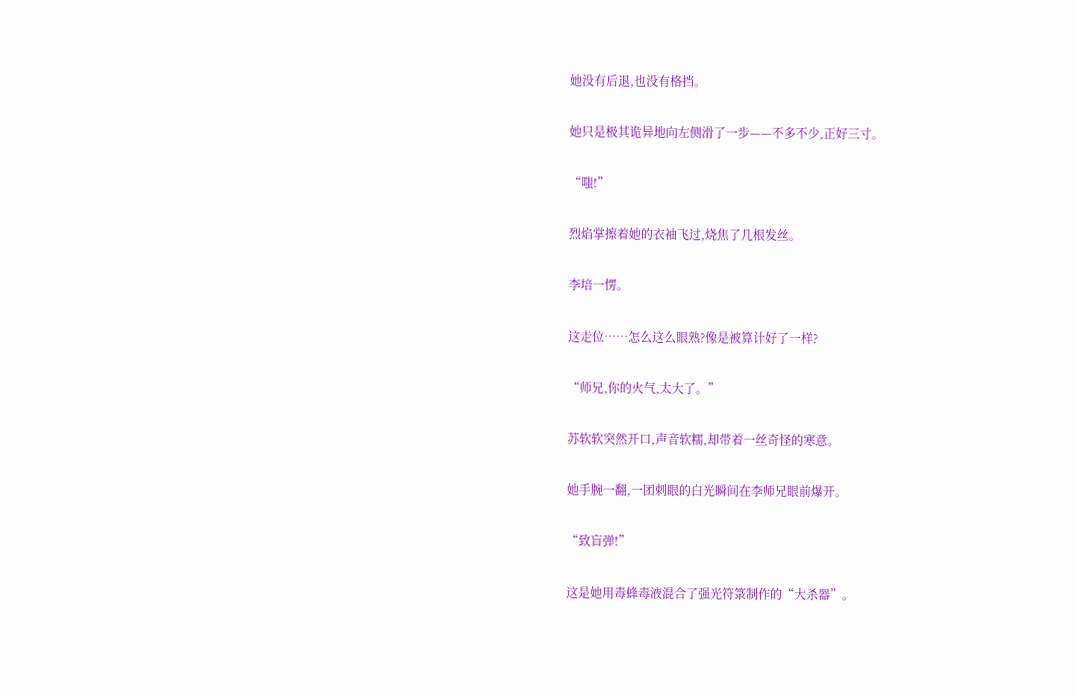她没有后退,也没有格挡。

她只是极其诡异地向左侧滑了一步——不多不少,正好三寸。

“嗤!”

烈焰掌擦着她的衣袖飞过,烧焦了几根发丝。

李培一愣。

这走位……怎么这么眼熟?像是被算计好了一样?

“师兄,你的火气,太大了。”

苏软软突然开口,声音软糯,却带着一丝奇怪的寒意。

她手腕一翻,一团刺眼的白光瞬间在李师兄眼前爆开。

“致盲弹!”

这是她用毒蜂毒液混合了强光符箓制作的“大杀器”。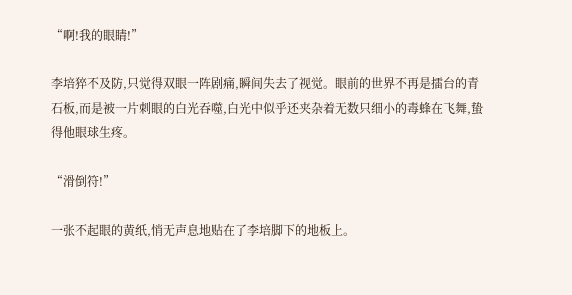“啊!我的眼睛!”

李培猝不及防,只觉得双眼一阵剧痛,瞬间失去了视觉。眼前的世界不再是擂台的青石板,而是被一片刺眼的白光吞噬,白光中似乎还夹杂着无数只细小的毒蜂在飞舞,蛰得他眼球生疼。

“滑倒符!”

一张不起眼的黄纸,悄无声息地贴在了李培脚下的地板上。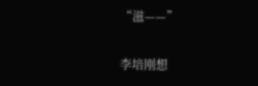“滋——”

李培刚想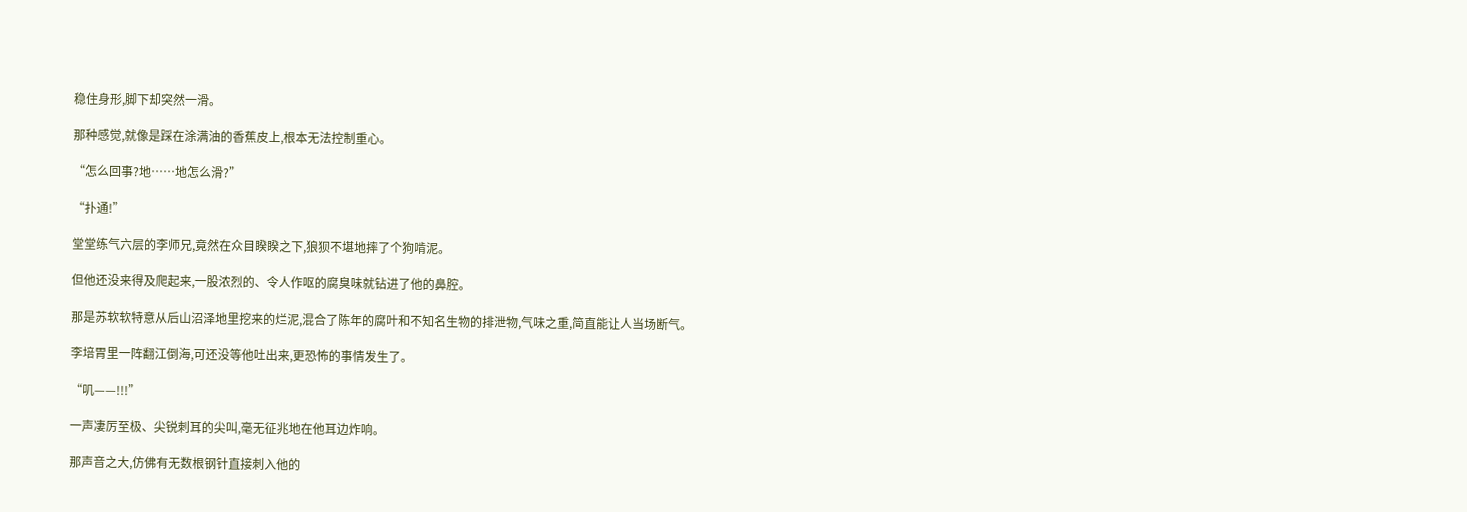稳住身形,脚下却突然一滑。

那种感觉,就像是踩在涂满油的香蕉皮上,根本无法控制重心。

“怎么回事?地……地怎么滑?”

“扑通!”

堂堂练气六层的李师兄,竟然在众目睽睽之下,狼狈不堪地摔了个狗啃泥。

但他还没来得及爬起来,一股浓烈的、令人作呕的腐臭味就钻进了他的鼻腔。

那是苏软软特意从后山沼泽地里挖来的烂泥,混合了陈年的腐叶和不知名生物的排泄物,气味之重,简直能让人当场断气。

李培胃里一阵翻江倒海,可还没等他吐出来,更恐怖的事情发生了。

“叽——!!!”

一声凄厉至极、尖锐刺耳的尖叫,毫无征兆地在他耳边炸响。

那声音之大,仿佛有无数根钢针直接刺入他的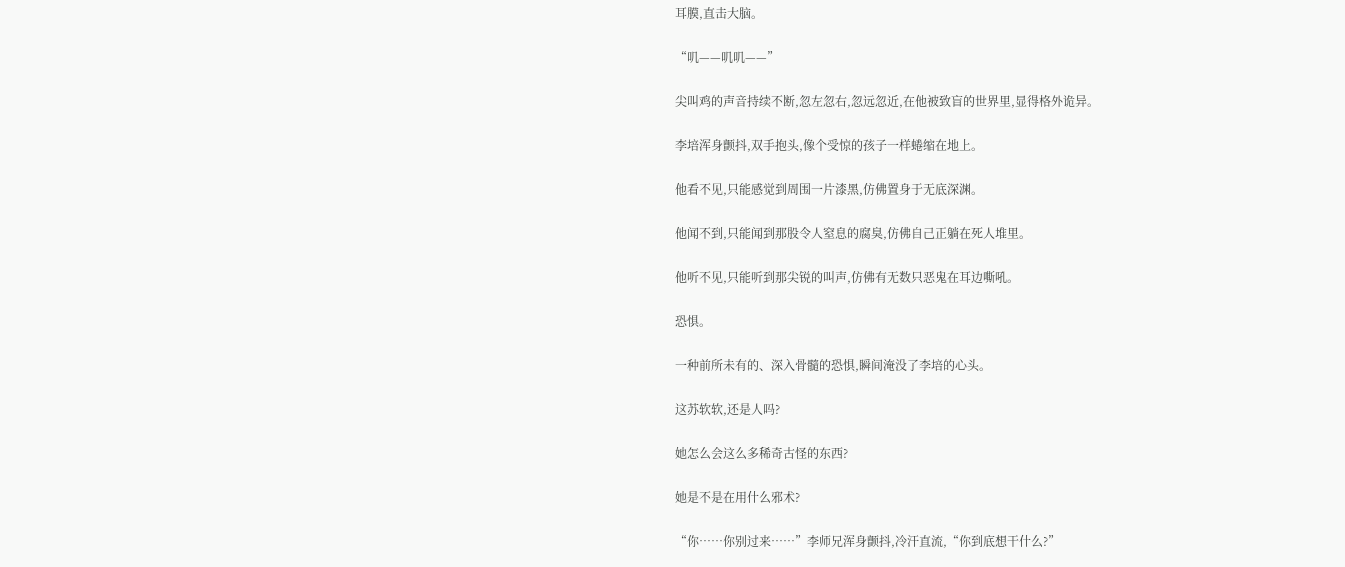耳膜,直击大脑。

“叽——叽叽——”

尖叫鸡的声音持续不断,忽左忽右,忽远忽近,在他被致盲的世界里,显得格外诡异。

李培浑身颤抖,双手抱头,像个受惊的孩子一样蜷缩在地上。

他看不见,只能感觉到周围一片漆黑,仿佛置身于无底深渊。

他闻不到,只能闻到那股令人窒息的腐臭,仿佛自己正躺在死人堆里。

他听不见,只能听到那尖锐的叫声,仿佛有无数只恶鬼在耳边嘶吼。

恐惧。

一种前所未有的、深入骨髓的恐惧,瞬间淹没了李培的心头。

这苏软软,还是人吗?

她怎么会这么多稀奇古怪的东西?

她是不是在用什么邪术?

“你……你别过来……”李师兄浑身颤抖,冷汗直流,“你到底想干什么?”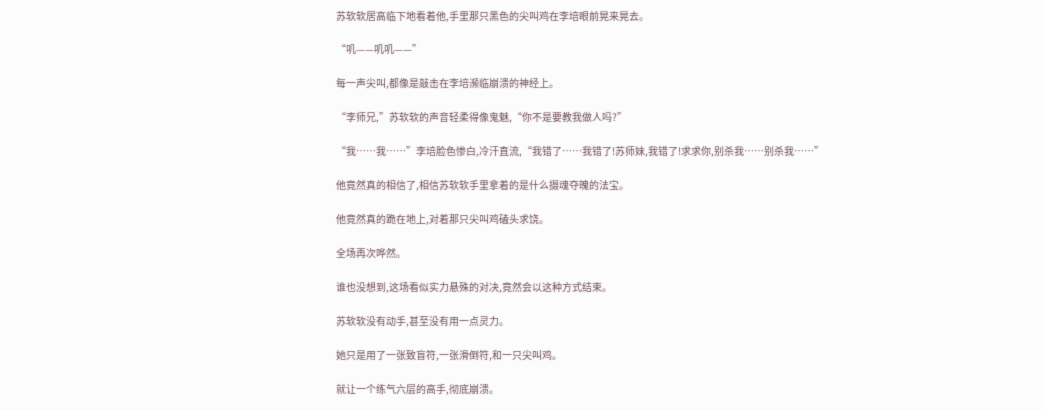苏软软居高临下地看着他,手里那只黑色的尖叫鸡在李培眼前晃来晃去。

“叽——叽叽——”

每一声尖叫,都像是敲击在李培濒临崩溃的神经上。

“李师兄,”苏软软的声音轻柔得像鬼魅,“你不是要教我做人吗?”

“我……我……”李培脸色惨白,冷汗直流,“我错了……我错了!苏师妹,我错了!求求你,别杀我……别杀我……”

他竟然真的相信了,相信苏软软手里拿着的是什么摄魂夺魄的法宝。

他竟然真的跪在地上,对着那只尖叫鸡磕头求饶。

全场再次哗然。

谁也没想到,这场看似实力悬殊的对决,竟然会以这种方式结束。

苏软软没有动手,甚至没有用一点灵力。

她只是用了一张致盲符,一张滑倒符,和一只尖叫鸡。

就让一个练气六层的高手,彻底崩溃。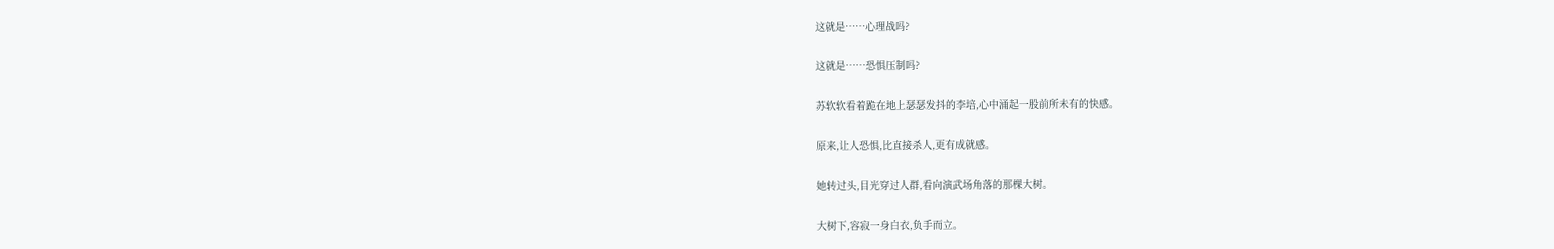这就是……心理战吗?

这就是……恐惧压制吗?

苏软软看着跪在地上瑟瑟发抖的李培,心中涌起一股前所未有的快感。

原来,让人恐惧,比直接杀人,更有成就感。

她转过头,目光穿过人群,看向演武场角落的那棵大树。

大树下,容寂一身白衣,负手而立。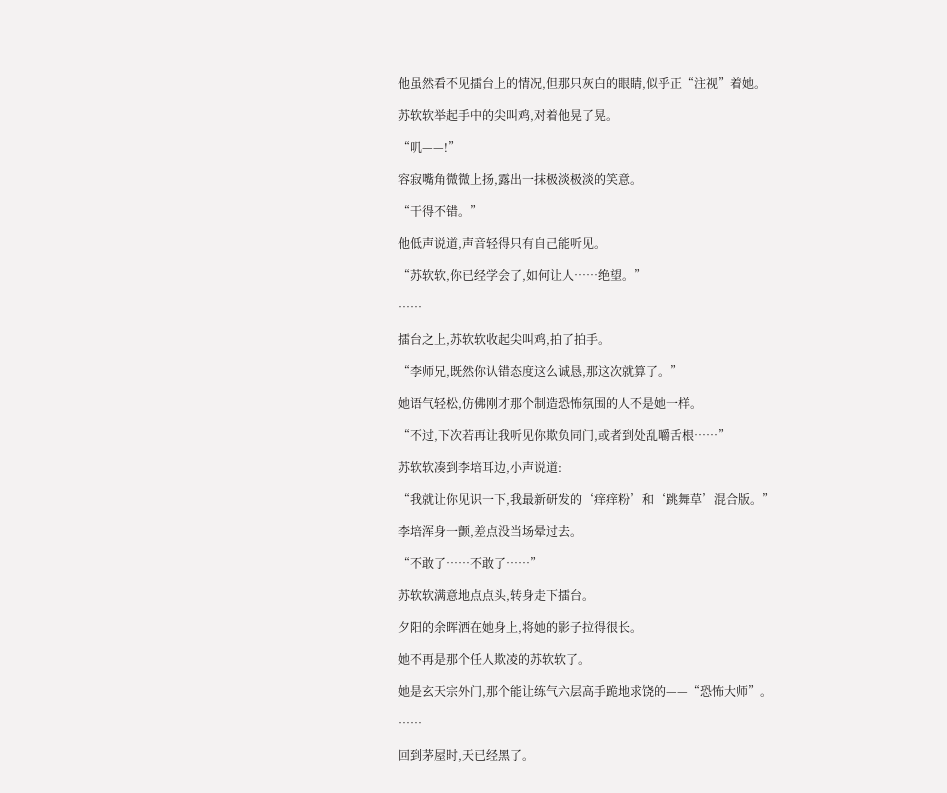他虽然看不见擂台上的情况,但那只灰白的眼睛,似乎正“注视”着她。

苏软软举起手中的尖叫鸡,对着他晃了晃。

“叽——!”

容寂嘴角微微上扬,露出一抹极淡极淡的笑意。

“干得不错。”

他低声说道,声音轻得只有自己能听见。

“苏软软,你已经学会了,如何让人……绝望。”

……

擂台之上,苏软软收起尖叫鸡,拍了拍手。

“李师兄,既然你认错态度这么诚恳,那这次就算了。”

她语气轻松,仿佛刚才那个制造恐怖氛围的人不是她一样。

“不过,下次若再让我听见你欺负同门,或者到处乱嚼舌根……”

苏软软凑到李培耳边,小声说道:

“我就让你见识一下,我最新研发的‘痒痒粉’和‘跳舞草’混合版。”

李培浑身一颤,差点没当场晕过去。

“不敢了……不敢了……”

苏软软满意地点点头,转身走下擂台。

夕阳的余晖洒在她身上,将她的影子拉得很长。

她不再是那个任人欺凌的苏软软了。

她是玄天宗外门,那个能让练气六层高手跪地求饶的——“恐怖大师”。

……

回到茅屋时,天已经黑了。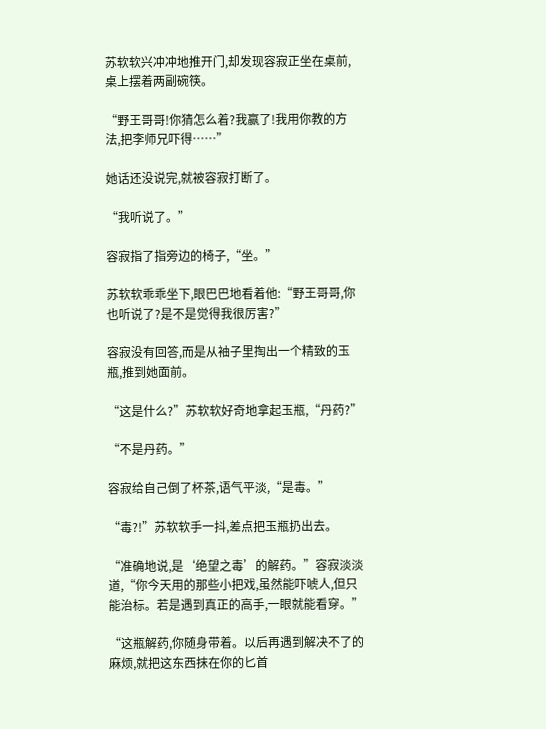苏软软兴冲冲地推开门,却发现容寂正坐在桌前,桌上摆着两副碗筷。

“野王哥哥!你猜怎么着?我赢了!我用你教的方法,把李师兄吓得……”

她话还没说完,就被容寂打断了。

“我听说了。”

容寂指了指旁边的椅子,“坐。”

苏软软乖乖坐下,眼巴巴地看着他:“野王哥哥,你也听说了?是不是觉得我很厉害?”

容寂没有回答,而是从袖子里掏出一个精致的玉瓶,推到她面前。

“这是什么?”苏软软好奇地拿起玉瓶,“丹药?”

“不是丹药。”

容寂给自己倒了杯茶,语气平淡,“是毒。”

“毒?!”苏软软手一抖,差点把玉瓶扔出去。

“准确地说,是‘绝望之毒’的解药。”容寂淡淡道,“你今天用的那些小把戏,虽然能吓唬人,但只能治标。若是遇到真正的高手,一眼就能看穿。”

“这瓶解药,你随身带着。以后再遇到解决不了的麻烦,就把这东西抹在你的匕首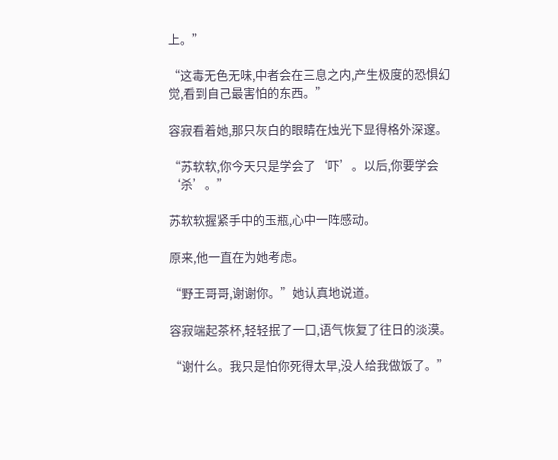上。”

“这毒无色无味,中者会在三息之内,产生极度的恐惧幻觉,看到自己最害怕的东西。”

容寂看着她,那只灰白的眼睛在烛光下显得格外深邃。

“苏软软,你今天只是学会了‘吓’。以后,你要学会‘杀’。”

苏软软握紧手中的玉瓶,心中一阵感动。

原来,他一直在为她考虑。

“野王哥哥,谢谢你。”她认真地说道。

容寂端起茶杯,轻轻抿了一口,语气恢复了往日的淡漠。

“谢什么。我只是怕你死得太早,没人给我做饭了。”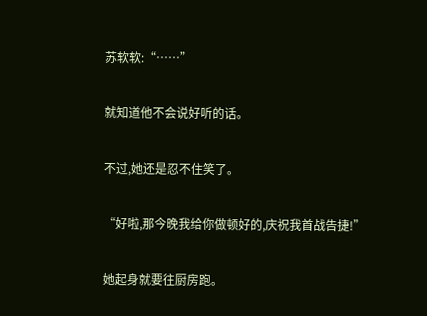苏软软:“……”

就知道他不会说好听的话。

不过,她还是忍不住笑了。

“好啦,那今晚我给你做顿好的,庆祝我首战告捷!”

她起身就要往厨房跑。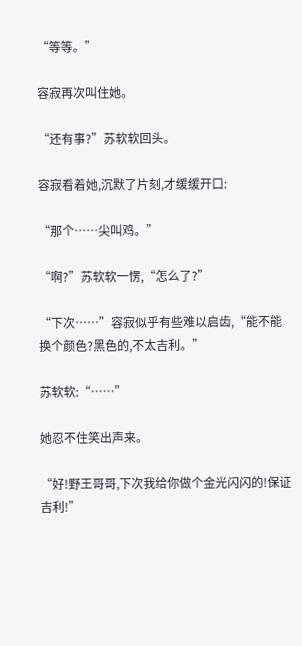“等等。”

容寂再次叫住她。

“还有事?”苏软软回头。

容寂看着她,沉默了片刻,才缓缓开口:

“那个……尖叫鸡。”

“啊?”苏软软一愣,“怎么了?”

“下次……”容寂似乎有些难以启齿,“能不能换个颜色?黑色的,不太吉利。”

苏软软:“……”

她忍不住笑出声来。

“好!野王哥哥,下次我给你做个金光闪闪的!保证吉利!”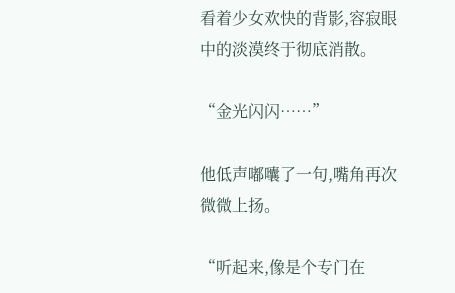看着少女欢快的背影,容寂眼中的淡漠终于彻底消散。

“金光闪闪……”

他低声嘟囔了一句,嘴角再次微微上扬。

“听起来,像是个专门在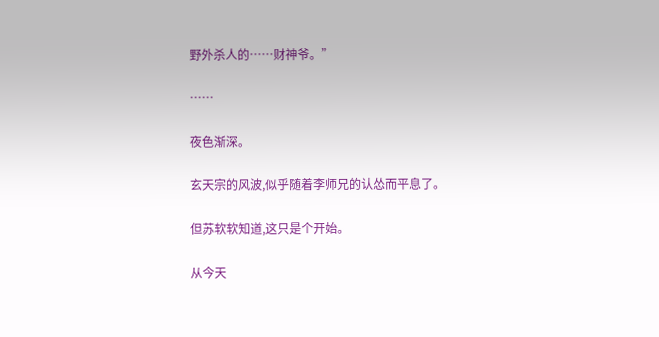野外杀人的……财神爷。”

……

夜色渐深。

玄天宗的风波,似乎随着李师兄的认怂而平息了。

但苏软软知道,这只是个开始。

从今天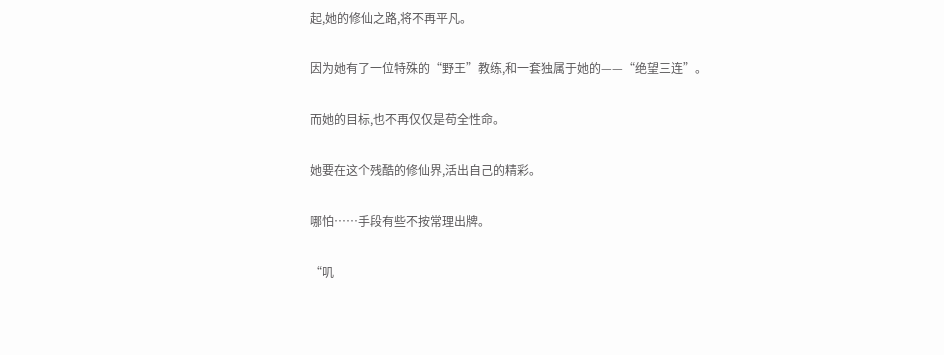起,她的修仙之路,将不再平凡。

因为她有了一位特殊的“野王”教练,和一套独属于她的——“绝望三连”。

而她的目标,也不再仅仅是苟全性命。

她要在这个残酷的修仙界,活出自己的精彩。

哪怕……手段有些不按常理出牌。

“叽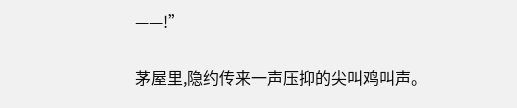——!”

茅屋里,隐约传来一声压抑的尖叫鸡叫声。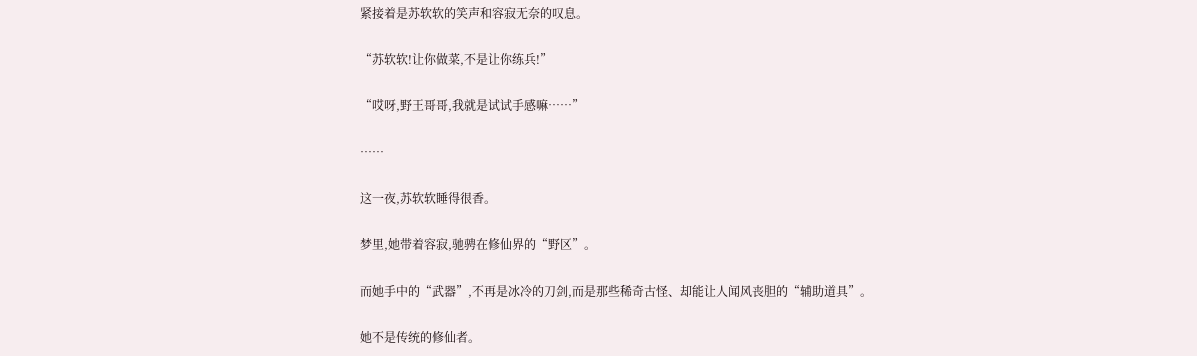紧接着是苏软软的笑声和容寂无奈的叹息。

“苏软软!让你做菜,不是让你练兵!”

“哎呀,野王哥哥,我就是试试手感嘛……”

……

这一夜,苏软软睡得很香。

梦里,她带着容寂,驰骋在修仙界的“野区”。

而她手中的“武器”,不再是冰冷的刀剑,而是那些稀奇古怪、却能让人闻风丧胆的“辅助道具”。

她不是传统的修仙者。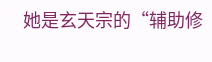她是玄天宗的“辅助修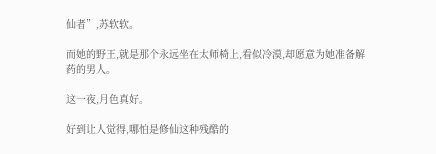仙者”,苏软软。

而她的野王,就是那个永远坐在太师椅上,看似冷漠,却愿意为她准备解药的男人。

这一夜,月色真好。

好到让人觉得,哪怕是修仙这种残酷的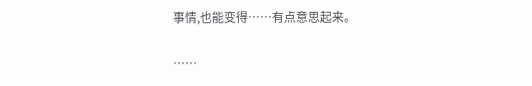事情,也能变得……有点意思起来。

……